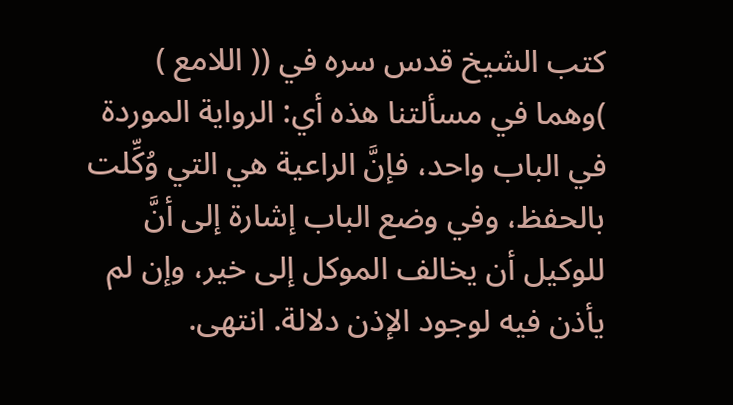كتب الشيخ قدس سره في (( اللامع ) )وهما في مسألتنا هذه أي: الرواية الموردة في الباب واحد، فإنَّ الراعية هي التي وُكِّلت بالحفظ، وفي وضع الباب إشارة إلى أنَّ للوكيل أن يخالف الموكل إلى خير، وإن لم يأذن فيه لوجود الإذن دلالة. انتهى.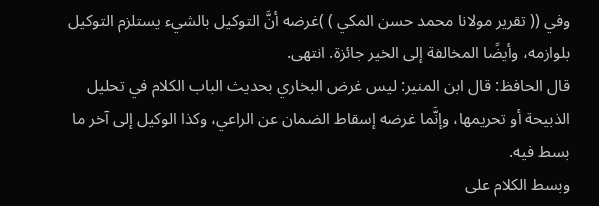وفي (( تقرير مولانا محمد حسن المكي ) )غرضه أنَّ التوكيل بالشيء يستلزم التوكيل بلوازمه، وأيضًا المخالفة إلى الخير جائزة. انتهى.
قال الحافظ: قال ابن المنير: ليس غرض البخاري بحديث الباب الكلام في تحليل الذبيحة أو تحريمها، وإنَّما غرضه إسقاط الضمان عن الراعي، وكذا الوكيل إلى آخر ما بسط فيه.
وبسط الكلام على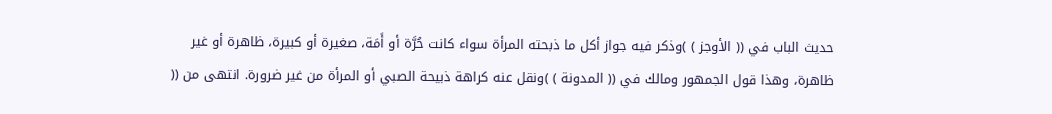حديث الباب في (( الأوجز ) )وذكر فيه جواز أكل ما ذبحته المرأة سواء كانت حُرَّة أو أَمَة، صغيرة أو كبيرة، ظاهرة أو غير ظاهرة، وهذا قول الجمهور ومالك في (( المدونة ) )ونقل عنه كراهة ذبيحة الصبي أو المرأة من غير ضرورة. انتهى من ((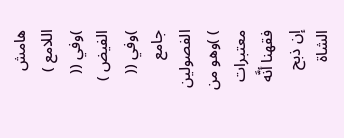هامش اللامع ) )وفي (( الفيض ) )وفي (( جامع الفصولين ) )وهو من معتبرات فقهنا أنَّه إن ذبح الشاة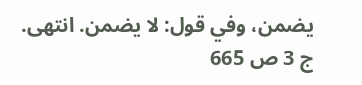يضمن، وفي قول: لا يضمن. انتهى.
ج 3 ص 665